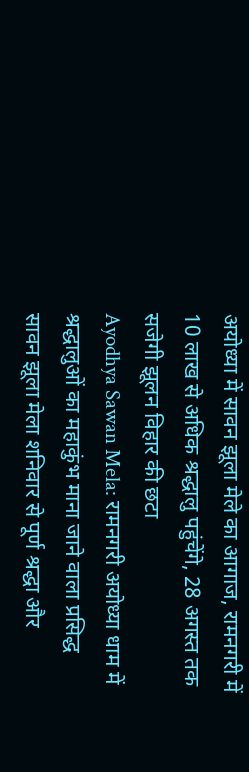अयोध्या में सावन झूला मेले का आगाज, रामनगरी में 10 लाख से अधिक श्रद्धालु पहुंचेंगे, 28 अगस्त तक सजेगी झूलन विहार की छटा
Ayodhya Sawan Mela: रामनगरी अयोध्या धाम में श्रद्धालुओं का महाकुंभ माना जाने वाला प्रसिद्ध सावन झूला मेला शनिवार से पूर्ण श्रद्धा और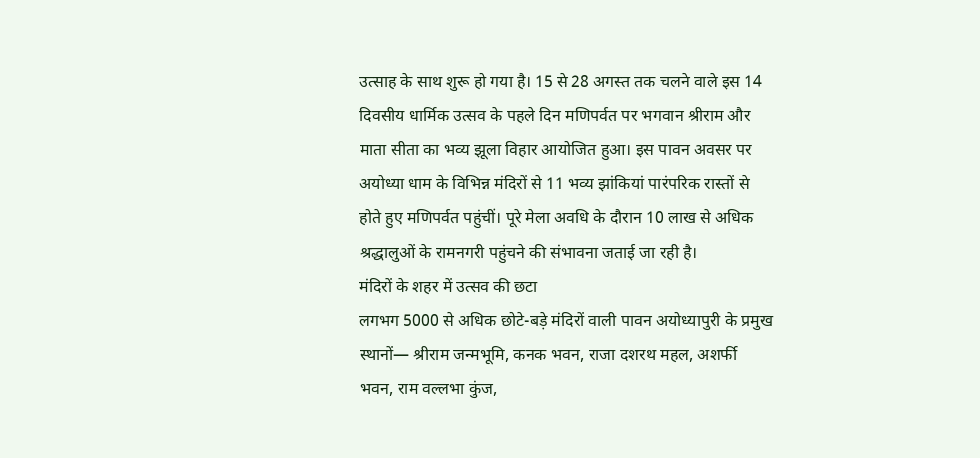उत्साह के साथ शुरू हो गया है। 15 से 28 अगस्त तक चलने वाले इस 14 दिवसीय धार्मिक उत्सव के पहले दिन मणिपर्वत पर भगवान श्रीराम और माता सीता का भव्य झूला विहार आयोजित हुआ। इस पावन अवसर पर अयोध्या धाम के विभिन्न मंदिरों से 11 भव्य झांकियां पारंपरिक रास्तों से होते हुए मणिपर्वत पहुंचीं। पूरे मेला अवधि के दौरान 10 लाख से अधिक श्रद्धालुओं के रामनगरी पहुंचने की संभावना जताई जा रही है।
मंदिरों के शहर में उत्सव की छटा
लगभग 5000 से अधिक छोटे-बड़े मंदिरों वाली पावन अयोध्यापुरी के प्रमुख स्थानों— श्रीराम जन्मभूमि, कनक भवन, राजा दशरथ महल, अशर्फी भवन, राम वल्लभा कुंज,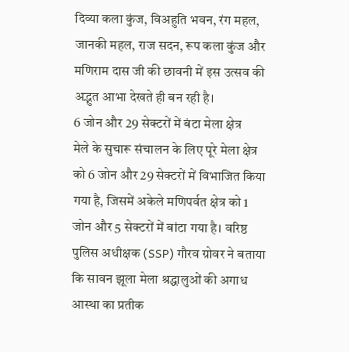दिव्या कला कुंज, विअहुति भवन, रंग महल, जानकी महल, राज सदन, रूप कला कुंज और मणिराम दास जी की छावनी में इस उत्सव की अद्भुत आभा देखते ही बन रही है।
6 जोन और 29 सेक्टरों में बंटा मेला क्षेत्र
मेले के सुचारू संचालन के लिए पूरे मेला क्षेत्र को 6 जोन और 29 सेक्टरों में विभाजित किया गया है, जिसमें अकेले मणिपर्वत क्षेत्र को 1 जोन और 5 सेक्टरों में बांटा गया है। वरिष्ठ पुलिस अधीक्षक (SSP) गौरव ग्रोवर ने बताया कि सावन झूला मेला श्रद्धालुओं की अगाध आस्था का प्रतीक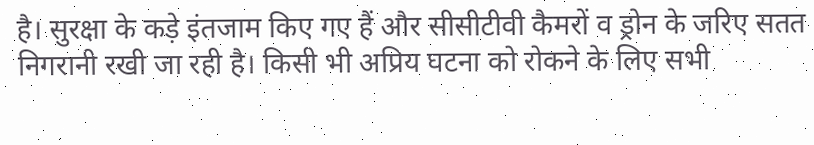है। सुरक्षा के कड़े इंतजाम किए गए हैं और सीसीटीवी कैमरों व ड्रोन के जरिए सतत निगरानी रखी जा रही है। किसी भी अप्रिय घटना को रोकने के लिए सभी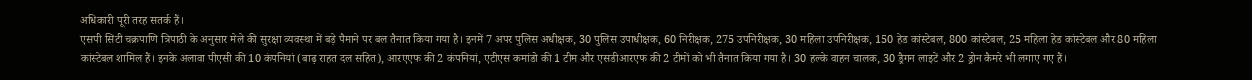अधिकारी पूरी तरह सतर्क हैं।
एसपी सिटी चक्रपाणि त्रिपाठी के अनुसार मेले की सुरक्षा व्यवस्था में बड़े पैमाने पर बल तैनात किया गया है। इनमें 7 अपर पुलिस अधीक्षक, 30 पुलिस उपाधीक्षक, 60 निरीक्षक, 275 उपनिरीक्षक, 30 महिला उपनिरीक्षक, 150 हेड कांस्टेबल, 800 कांस्टेबल, 25 महिला हेड कांस्टेबल और 80 महिला कांस्टेबल शामिल हैं। इनके अलावा पीएसी की 10 कंपनियां (बाढ़ राहत दल सहित), आरएएफ की 2 कंपनियां, एटीएस कमांडो की 1 टीम और एसडीआरएफ की 2 टीमों को भी तैनात किया गया है। 30 हल्के वाहन चालक, 30 ड्रैगन लाइटें और 2 ड्रोन कैमरे भी लगाए गए हैं।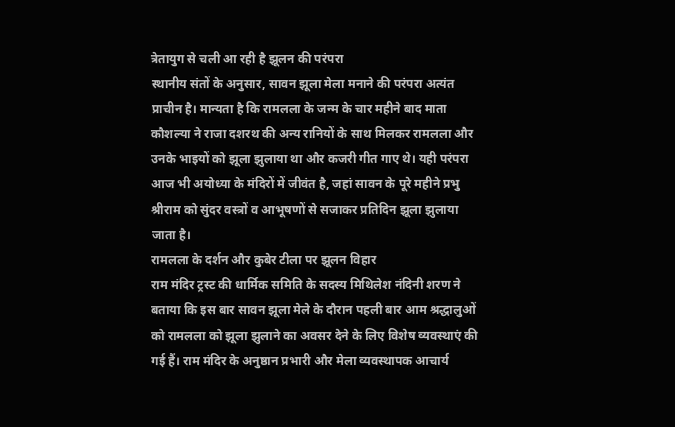त्रेतायुग से चली आ रही है झूलन की परंपरा
स्थानीय संतों के अनुसार, सावन झूला मेला मनाने की परंपरा अत्यंत प्राचीन है। मान्यता है कि रामलला के जन्म के चार महीने बाद माता कौशल्या ने राजा दशरथ की अन्य रानियों के साथ मिलकर रामलला और उनके भाइयों को झूला झुलाया था और कजरी गीत गाए थे। यही परंपरा आज भी अयोध्या के मंदिरों में जीवंत है, जहां सावन के पूरे महीने प्रभु श्रीराम को सुंदर वस्त्रों व आभूषणों से सजाकर प्रतिदिन झूला झुलाया जाता है।
रामलला के दर्शन और कुबेर टीला पर झूलन विहार
राम मंदिर ट्रस्ट की धार्मिक समिति के सदस्य मिथिलेश नंदिनी शरण ने बताया कि इस बार सावन झूला मेले के दौरान पहली बार आम श्रद्धालुओं को रामलला को झूला झुलाने का अवसर देने के लिए विशेष व्यवस्थाएं की गई हैं। राम मंदिर के अनुष्ठान प्रभारी और मेला व्यवस्थापक आचार्य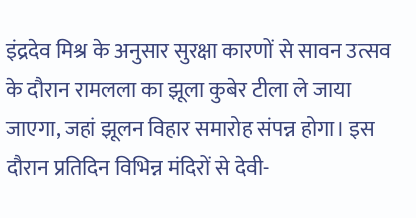इंद्रदेव मिश्र के अनुसार सुरक्षा कारणों से सावन उत्सव के दौरान रामलला का झूला कुबेर टीला ले जाया जाएगा, जहां झूलन विहार समारोह संपन्न होगा। इस दौरान प्रतिदिन विभिन्न मंदिरों से देवी-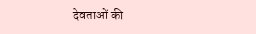देवताओं की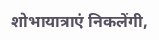शोभायात्राएं निकलेंगी,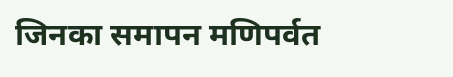जिनका समापन मणिपर्वत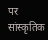पर सांस्कृतिक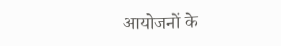आयोजनों के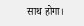साथ होगा।